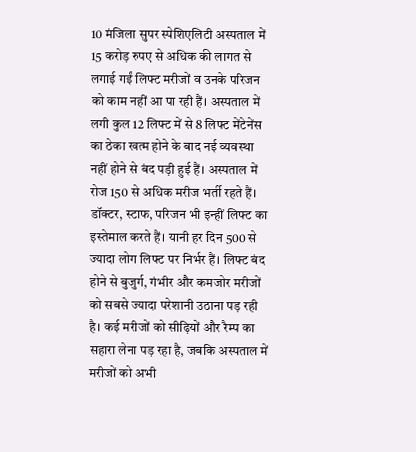10 मंजिला सुपर स्पेशिएलिटी अस्पताल में 15 करोड़ रुपए से अधिक की लागत से लगाई गईं लिफ्ट मरीजों व उनके परिजन को काम नहीं आ पा रही हैं। अस्पताल में लगी कुल 12 लिफ्ट में से 8 लिफ्ट मेंटेनेंस का ठेका खत्म होने के बाद नई व्यवस्था नहीं होने से बंद पड़ी हुई हैं। अस्पताल में रोज 150 से अधिक मरीज भर्ती रहते हैं। डॉक्टर, स्टाफ, परिजन भी इन्हीं लिफ्ट का इस्तेमाल करते हैं। यानी हर दिन 500 से ज्यादा लोग लिफ्ट पर निर्भर हैं। लिफ्ट बंद होने से बुजुर्ग, गंभीर और कमजोर मरीजों को सबसे ज्यादा परेशानी उठाना पड़ रही है। कई मरीजों को सीढ़ियों और रैम्प का सहारा लेना पड़ रहा है, जबकि अस्पताल में मरीजों को अभी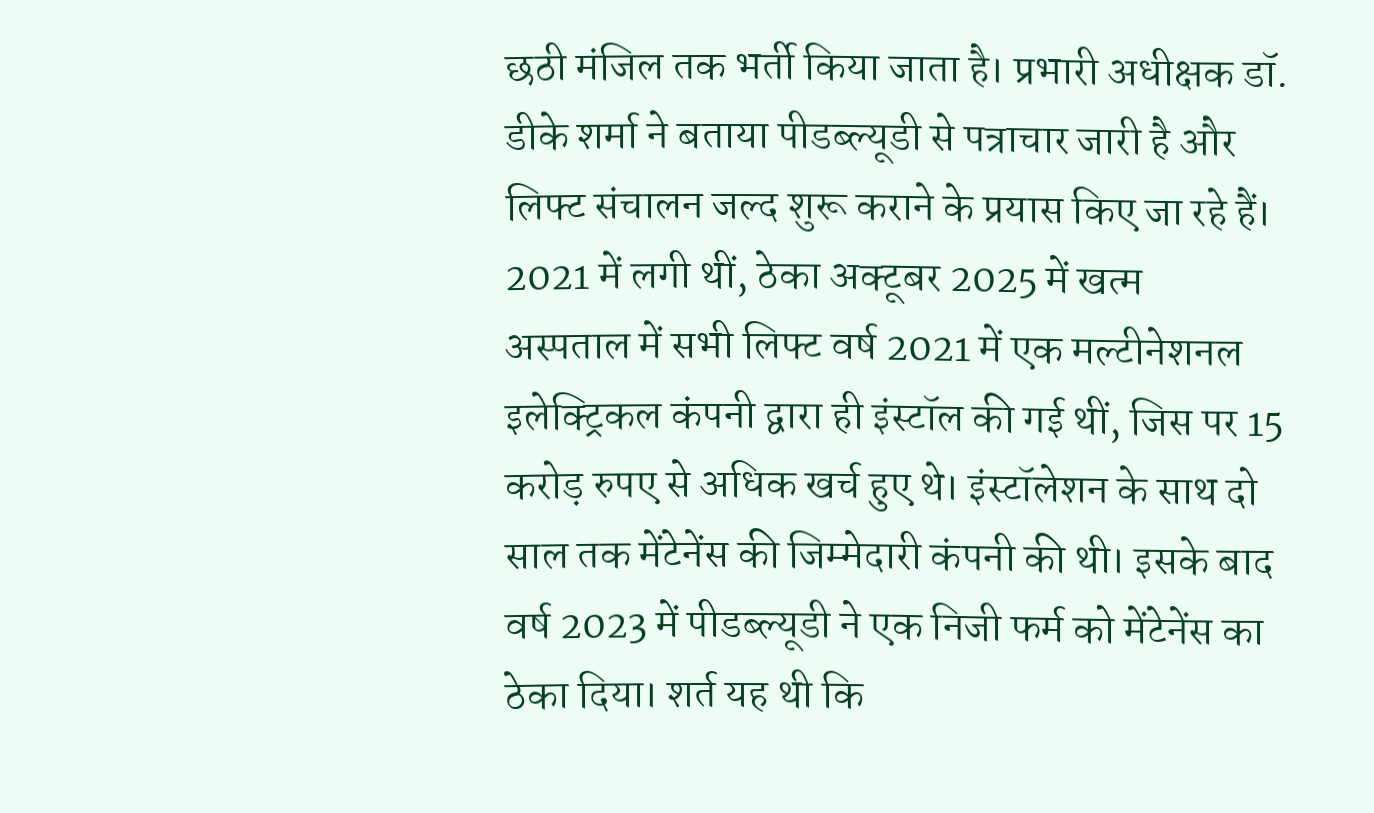छठी मंजिल तक भर्ती किया जाता है। प्रभारी अधीक्षक डॉ. डीके शर्मा ने बताया पीडब्ल्यूडी से पत्राचार जारी है और लिफ्ट संचालन जल्द शुरू कराने के प्रयास किए जा रहे हैं। 2021 में लगी थीं, ठेका अक्टूबर 2025 में खत्म
अस्पताल में सभी लिफ्ट वर्ष 2021 में एक मल्टीनेशनल इलेक्ट्रिकल कंपनी द्वारा ही इंस्टॉल की गई थीं, जिस पर 15 करोड़ रुपए से अधिक खर्च हुए थे। इंस्टॉलेशन के साथ दो साल तक मेंटेनेंस की जिम्मेदारी कंपनी की थी। इसके बाद वर्ष 2023 में पीडब्ल्यूडी ने एक निजी फर्म को मेंटेनेंस का ठेका दिया। शर्त यह थी कि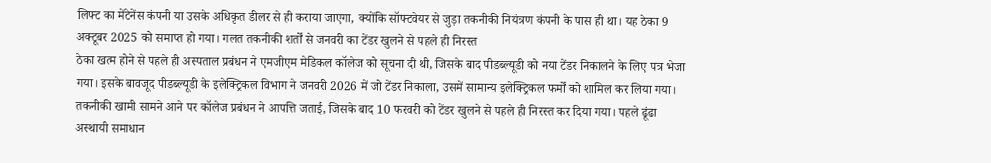लिफ्ट का मेंटेनेंस कंपनी या उसके अधिकृत डीलर से ही कराया जाएगा, क्योंकि सॉफ्टवेयर से जुड़ा तकनीकी नियंत्रण कंपनी के पास ही था। यह ठेका 9 अक्टूबर 2025 को समाप्त हो गया। गलत तकनीकी शर्तों से जनवरी का टेंडर खुलने से पहले ही निरस्त
ठेका खत्म होने से पहले ही अस्पताल प्रबंधन ने एमजीएम मेडिकल कॉलेज को सूचना दी थी, जिसके बाद पीडब्ल्यूडी को नया टेंडर निकालने के लिए पत्र भेजा गया। इसके बावजूद पीडब्ल्यूडी के इलेक्ट्रिकल विभाग ने जनवरी 2026 में जो टेंडर निकाला, उसमें सामान्य इलेक्ट्रिकल फर्मों को शामिल कर लिया गया। तकनीकी खामी सामने आने पर कॉलेज प्रबंधन ने आपत्ति जताई, जिसके बाद 10 फरवरी को टेंडर खुलने से पहले ही निरस्त कर दिया गया। पहले ढूंढा अस्थायी समाधान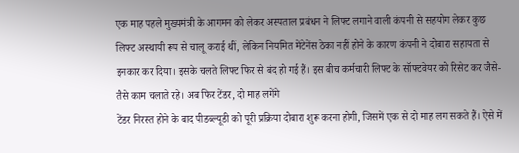एक माह पहले मुख्यमंत्री के आगमन को लेकर अस्पताल प्रबंधन ने लिफ्ट लगाने वाली कंपनी से सहयोग लेकर कुछ लिफ्ट अस्थायी रूप से चालू कराई थीं, लेकिन नियमित मेंटेनेंस ठेका नहीं होने के कारण कंपनी ने दोबारा सहायता से इनकार कर दिया। इसके चलते लिफ्ट फिर से बंद हो गई हैं। इस बीच कर्मचारी लिफ्ट के सॉफ्टवेयर को रिसेट कर जैसे-तैसे काम चलाते रहे। अब फिर टेंडर, दो माह लगेंगे
टेंडर निरस्त होने के बाद पीडब्ल्यूडी को पूरी प्रक्रिया दोबारा शुरू करना होगी, जिसमें एक से दो माह लग सकते हैं। ऐसे में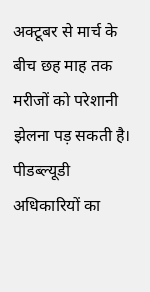अक्टूबर से मार्च के बीच छह माह तक मरीजों को परेशानी झेलना पड़ सकती है। पीडब्ल्यूडी अधिकारियों का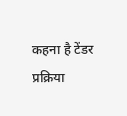कहना है टेंडर प्रक्रिया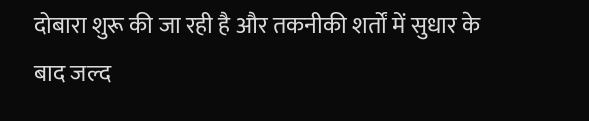दोबारा शुरू की जा रही है और तकनीकी शर्तों में सुधार के बाद जल्द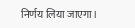निर्णय लिया जाएगा।